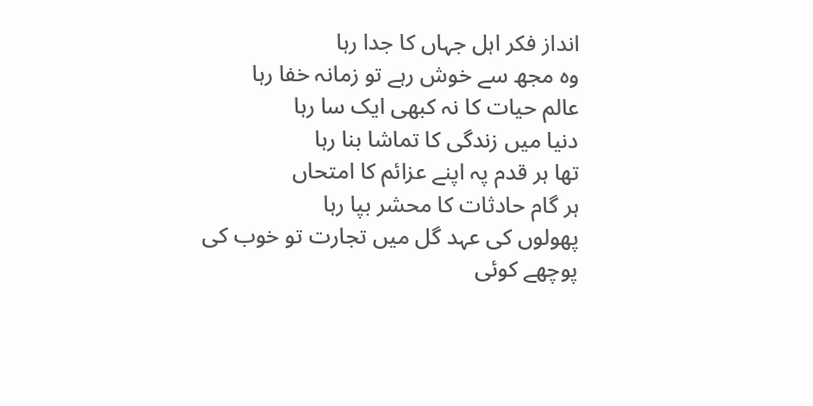انداز فکر اہل جہاں کا جدا رہا
وہ مجھ سے خوش رہے تو زمانہ خفا رہا
عالم حیات کا نہ کبھی ایک سا رہا
دنیا میں زندگی کا تماشا بنا رہا
تھا ہر قدم پہ اپنے عزائم کا امتحاں
ہر گام حادثات کا محشر بپا رہا
پھولوں کی عہد گل میں تجارت تو خوب کی
پوچھے کوئی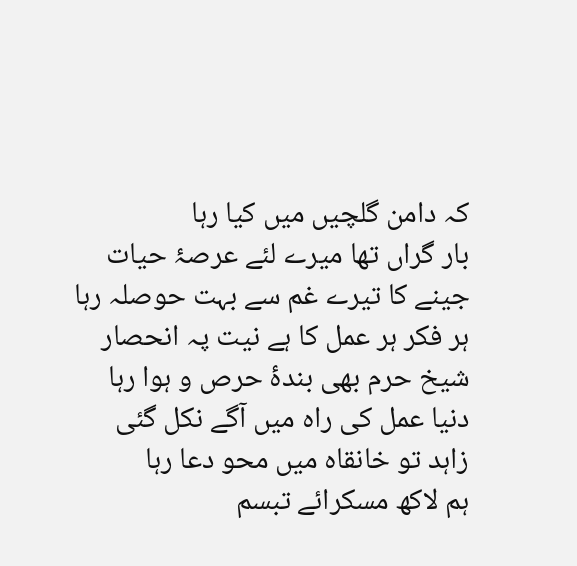کہ دامن گلچیں میں کیا رہا
بار گراں تھا میرے لئے عرصۂ حیات
جینے کا تیرے غم سے بہت حوصلہ رہا
ہر فکر ہر عمل کا ہے نیت پہ انحصار
شیخ حرم بھی بندۂ حرص و ہوا رہا
دنیا عمل کی راہ میں آگے نکل گئی
زاہد تو خانقاہ میں محو دعا رہا
ہم لاکھ مسکرائے تبسم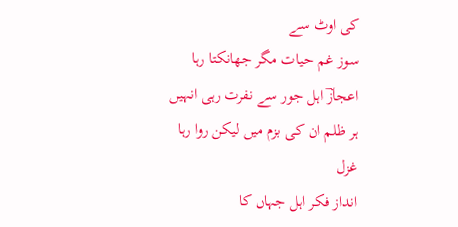کی اوٹ سے
سوز غم حیات مگر جھانکتا رہا
اعجازؔ اہل جور سے نفرت رہی انہیں
ہر ظلم ان کی بزم میں لیکن روا رہا
غزل
انداز فکر اہل جہاں کا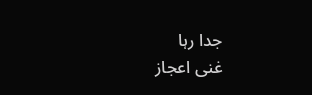جدا رہا
غنی اعجاز